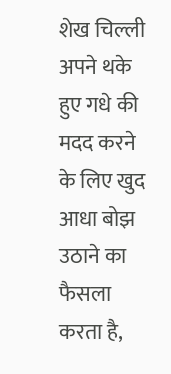शेख चिल्ली अपने थके हुए गधे की मदद करने के लिए खुद आधा बोझ उठाने का फैसला करता है,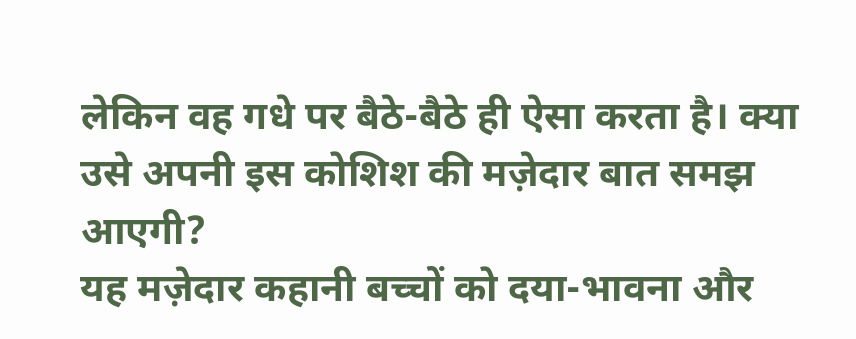लेकिन वह गधे पर बैठे-बैठे ही ऐसा करता है। क्या उसे अपनी इस कोशिश की मज़ेदार बात समझ आएगी?
यह मज़ेदार कहानी बच्चों को दया-भावना और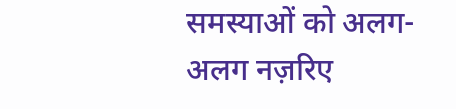समस्याओं को अलग-अलग नज़रिए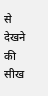से देखने की सीख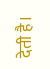देती है।